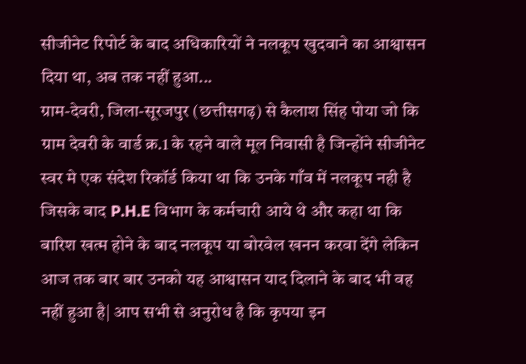सीजीनेट रिपोर्ट के बाद अधिकारियों ने नलकूप खुदवाने का आश्वासन दिया था, अब तक नहीं हुआ...
ग्राम-देवरी, जिला-सूरजपुर (छत्तीसगढ़) से कैलाश सिंह पोया जो कि ग्राम देवरी के वार्ड क्र.1 के रहने वाले मूल निवासी है जिन्होंने सीजीनेट स्वर मे एक संदेश रिकॉर्ड किया था कि उनके गाँव में नलकूप नही है जिसके बाद P.H.E विभाग के कर्मचारी आये थे और कहा था कि बारिश खत्म होने के बाद नलकूप या बोरवेल खनन करवा देंगे लेकिन आज तक बार बार उनको यह आश्वासन याद दिलाने के बाद भी वह नहीं हुआ है| आप सभी से अनुरोध है कि कृपया इन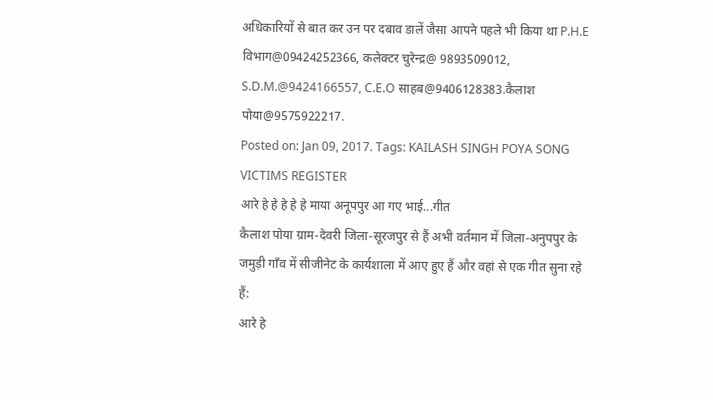अधिकारियों से बात कर उन पर दबाव डालें जैसा आपने पहले भी किया था P.H.E विभाग@09424252366, कलेक्टर चुरेन्द्र@ 9893509012, S.D.M.@9424166557, C.E.O साहब@9406128383.कैलाश पोया@9575922217.
Posted on: Jan 09, 2017. Tags: KAILASH SINGH POYA SONG VICTIMS REGISTER
आरे हे हे हे हे हे माया अनूपपुर आ गए भाई...गीत
कैलाश पोया ग्राम-देवरी जिला-सूरजपुर से हैं अभी वर्तमान में जिला-अनुपपुर के जमुड़ी गाँव में सीजीनेट के कार्यशाला में आए हुए हैं और वहां से एक गीत सुना रहे हैं:
आरे हे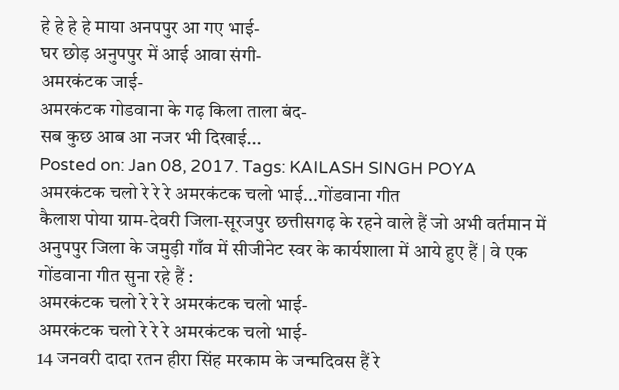हे हे हे हे माया अनपपुर आ गए भाई-
घर छोड़ अनुपपुर में आई आवा संगी-
अमरकंटक जाई-
अमरकंटक गोडवाना के गढ़ किला ताला बंद-
सब कुछ आब आ नजर भी दिखाई...
Posted on: Jan 08, 2017. Tags: KAILASH SINGH POYA
अमरकंटक चलो रे रे रे अमरकंटक चलो भाई...गोंडवाना गीत
कैलाश पोया ग्राम-देवरी जिला-सूरजपुर छत्तीसगढ़ के रहने वाले हैं जो अभी वर्तमान में अनुपपुर जिला के जमुड़ी गाँव में सीजीनेट स्वर के कार्यशाला में आये हुए हैं | वे एक गोंडवाना गीत सुना रहे हैं :
अमरकंटक चलो रे रे रे अमरकंटक चलो भाई-
अमरकंटक चलो रे रे रे अमरकंटक चलो भाई-
14 जनवरी दादा रतन हीरा सिंह मरकाम के जन्मदिवस हैं रे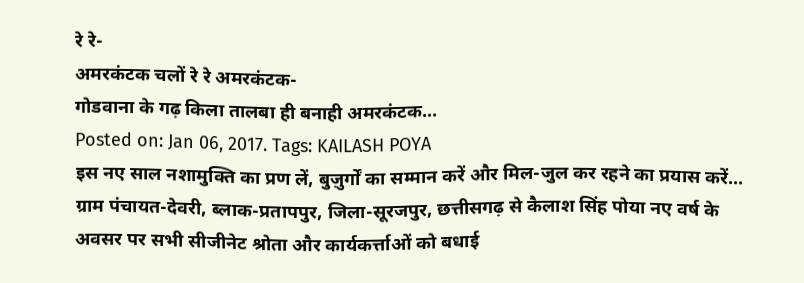रे रे-
अमरकंटक चलों रे रे अमरकंटक-
गोडवाना के गढ़ किला तालबा ही बनाही अमरकंटक...
Posted on: Jan 06, 2017. Tags: KAILASH POYA
इस नए साल नशामुक्ति का प्रण लें, बुज़ुर्गों का सम्मान करें और मिल-जुल कर रहने का प्रयास करें...
ग्राम पंचायत-देवरी, ब्लाक-प्रतापपुर, जिला-सूरजपुर, छत्तीसगढ़ से कैलाश सिंह पोया नए वर्ष के अवसर पर सभी सीजीनेट श्रोता और कार्यकर्त्ताओं को बधाई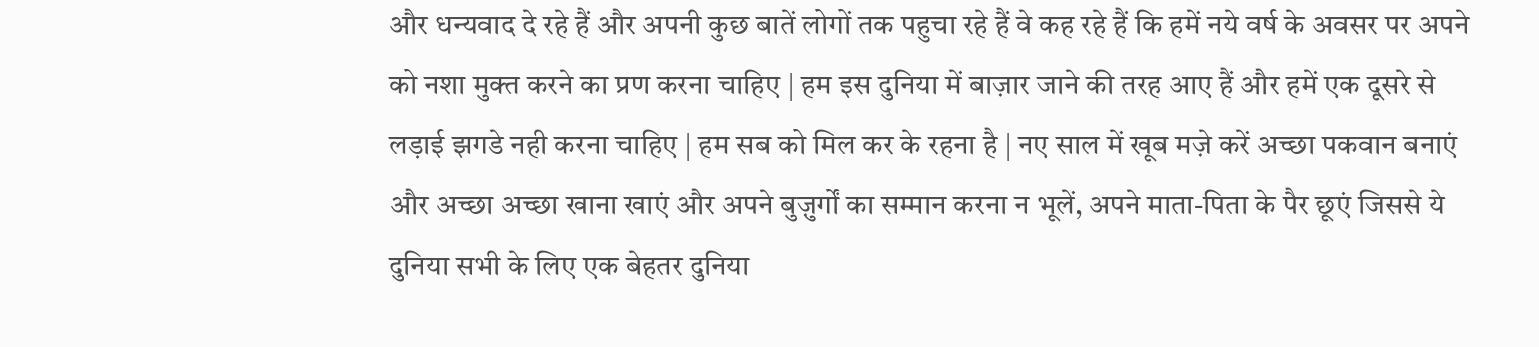और धन्यवाद दे रहे हैं और अपनी कुछ बातें लोगों तक पहुचा रहे हैं वे कह रहे हैं कि हमें नये वर्ष के अवसर पर अपने को नशा मुक्त करने का प्रण करना चाहिए | हम इस दुनिया में बाज़ार जाने की तरह आए हैं और हमें एक दूसरे से लड़ाई झगडे नही करना चाहिए | हम सब को मिल कर के रहना है | नए साल में खूब मज़े करें अच्छा पकवान बनाएं और अच्छा अच्छा खाना खाएं और अपने बुज़ुर्गों का सम्मान करना न भूलें, अपने माता-पिता के पैर छूएं जिससे ये दुनिया सभी के लिए एक बेहतर दुनिया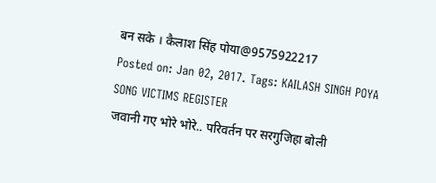बन सके । कैलाश सिंह पोया@9575922217
Posted on: Jan 02, 2017. Tags: KAILASH SINGH POYA SONG VICTIMS REGISTER
जवानी गए भोरे भोरे.. परिवर्तन पर सरगुजिहा बोली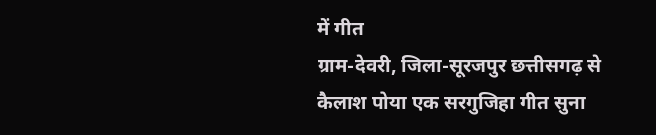में गीत
ग्राम-देवरी, जिला-सूरजपुर छत्तीसगढ़ से कैलाश पोया एक सरगुजिहा गीत सुना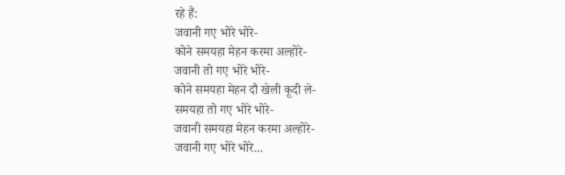रहे हैं:
जवानी गए भोरे भोरे-
कोने समयहा मेहन करमा अल्होरे-
जवानी तो गए भोरे भोरे-
कोने समयहा मेहन दौ खेली कूदी ले-
समयहा तो गए भोरे भोरे-
जवानी समयहा मेहन करमा अल्होरे-
जवानी गए भोरे भोरे...